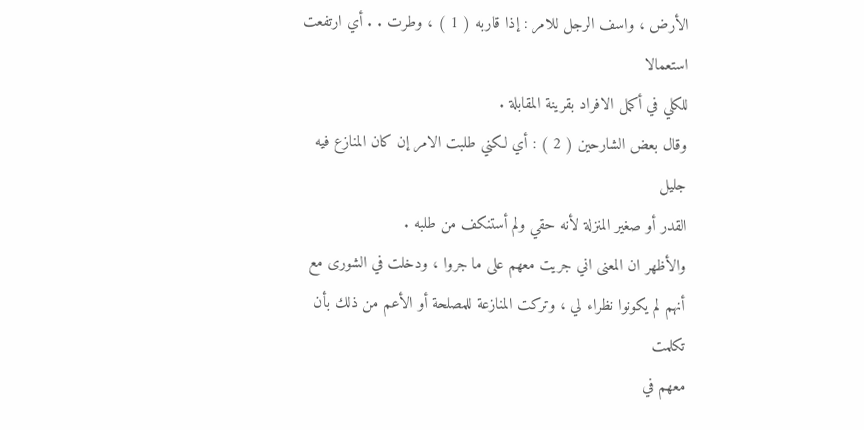الأرض ، واسف الرجل للامر : إذا قاربه ( 1 ) ، وطرت . . أي ارتفعت استعمالا
للكلي في أكمل الافراد بقرينة المقابلة .
وقال بعض الشارحين ( 2 ) : أي لكني طلبت الامر إن كان المنازع فيه جليل
القدر أو صغير المنزلة لأنه حقي ولم أستنكف من طلبه .
والأظهر ان المعنى اني جريت معهم على ما جروا ، ودخلت في الشورى مع
أنهم لم يكونوا نظراء لي ، وتركت المنازعة للمصلحة أو الأعم من ذلك بأن تكلمت
معهم في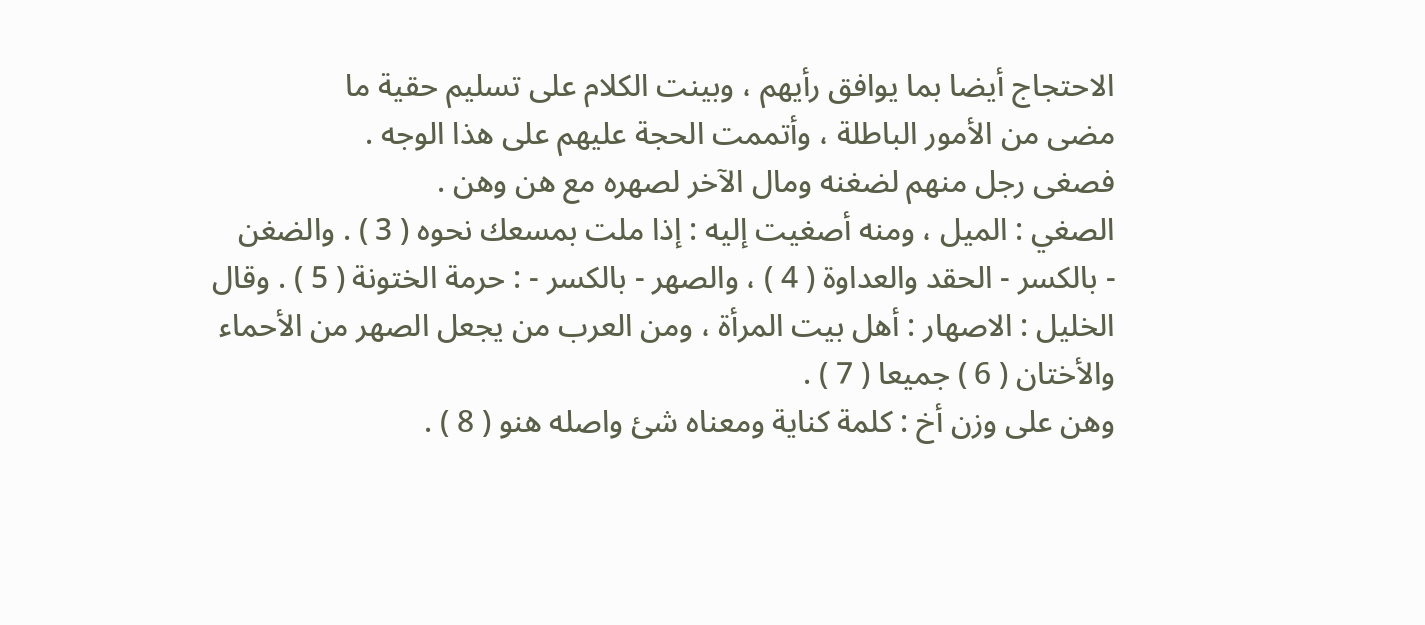الاحتجاج أيضا بما يوافق رأيهم ، وبينت الكلام على تسليم حقية ما
مضى من الأمور الباطلة ، وأتممت الحجة عليهم على هذا الوجه .
فصغى رجل منهم لضغنه ومال الآخر لصهره مع هن وهن .
الصغي : الميل ، ومنه أصغيت إليه : إذا ملت بمسعك نحوه ( 3 ) . والضغن
- بالكسر - الحقد والعداوة ( 4 ) ، والصهر - بالكسر - : حرمة الختونة ( 5 ) . وقال
الخليل : الاصهار : أهل بيت المرأة ، ومن العرب من يجعل الصهر من الأحماء
والأختان ( 6 ) جميعا ( 7 ) .
وهن على وزن أخ : كلمة كناية ومعناه شئ واصله هنو ( 8 ) .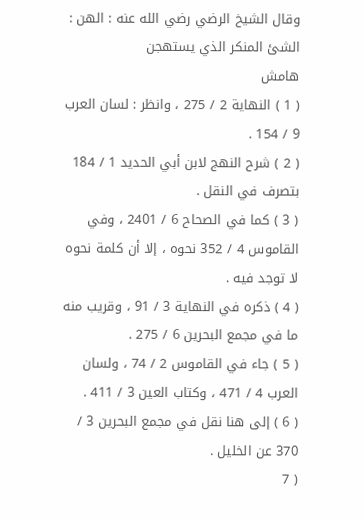وقال الشيخ الرضي رضي الله عنه : الهن : الشئ المنكر الذي يستهجن
هامش
( 1 ) النهاية 2 / 275 ، وانظر : لسان العرب 9 / 154 .
( 2 ) شرح النهج لابن أبي الحديد 1 / 184 بتصرف في النقل .
( 3 ) كما في الصحاح 6 / 2401 ، وفي القاموس 4 / 352 نحوه ، إلا أن كلمة نحوه لا توجد فيه .
( 4 ) ذكره في النهاية 3 / 91 ، وقريب منه ما في مجمع البحرين 6 / 275 .
( 5 ) جاء في القاموس 2 / 74 ، ولسان العرب 4 / 471 ، وكتاب العين 3 / 411 .
( 6 ) إلى هنا نقل في مجمع البحرين 3 / 370 عن الخليل .
( 7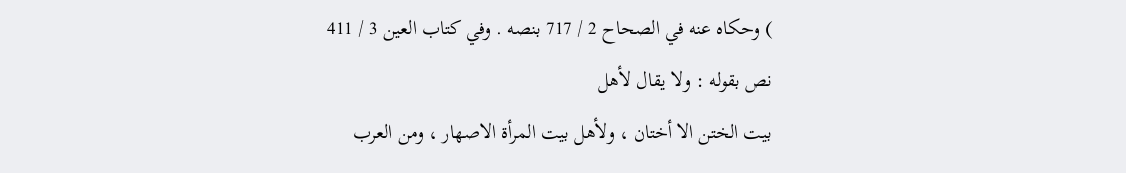) وحكاه عنه في الصحاح 2 / 717 بنصه . وفي كتاب العين 3 / 411 نص بقوله : ولا يقال لأهل
بيت الختن الا أختان ، ولأهل بيت المرأة الاصهار ، ومن العرب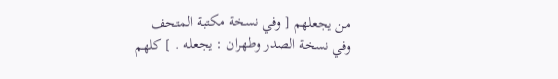من يجعلهم [ وفي نسخة مكتبة المتحف
وفي نسخة الصدر وطهران : يجعله . ] كلهم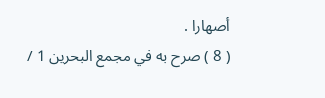أصهارا .
( 8 ) صرح به في مجمع البحرين 1 /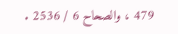479 ، والصحاح 6 / 2536 .